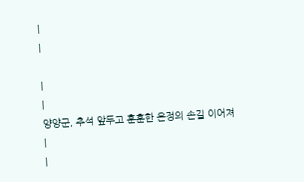|
|

|
|
양양군, 추석 앞두고 훈훈한 온정의 손길 이어져
|
|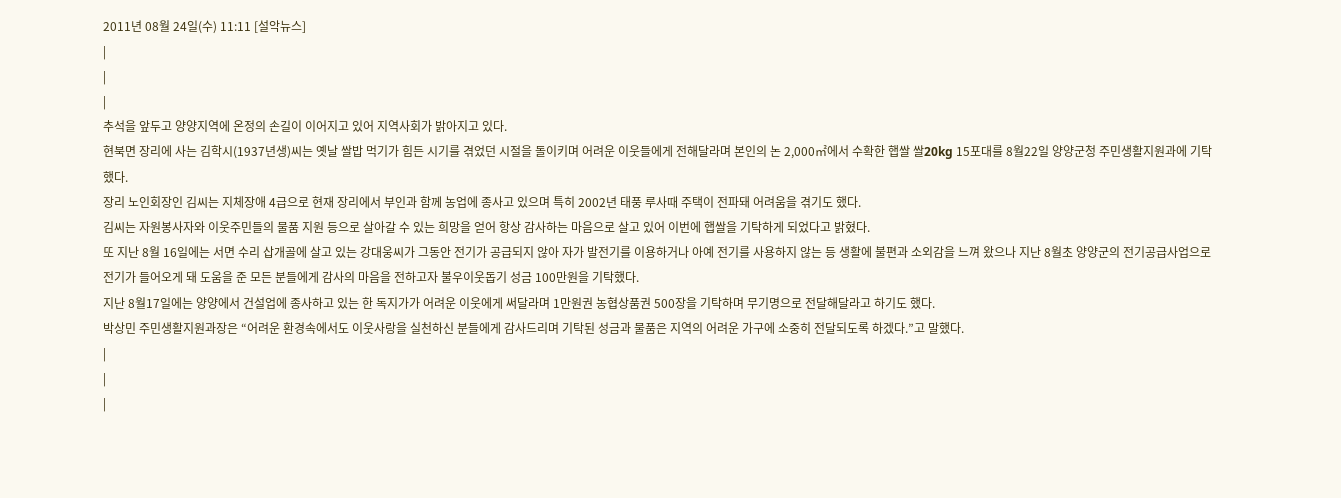2011년 08월 24일(수) 11:11 [설악뉴스]
|
|
|
추석을 앞두고 양양지역에 온정의 손길이 이어지고 있어 지역사회가 밝아지고 있다.
현북면 장리에 사는 김학시(1937년생)씨는 옛날 쌀밥 먹기가 힘든 시기를 겪었던 시절을 돌이키며 어려운 이웃들에게 전해달라며 본인의 논 2,000㎡에서 수확한 햅쌀 쌀20kg 15포대를 8월22일 양양군청 주민생활지원과에 기탁했다.
장리 노인회장인 김씨는 지체장애 4급으로 현재 장리에서 부인과 함께 농업에 종사고 있으며 특히 2002년 태풍 루사때 주택이 전파돼 어려움을 겪기도 했다.
김씨는 자원봉사자와 이웃주민들의 물품 지원 등으로 살아갈 수 있는 희망을 얻어 항상 감사하는 마음으로 살고 있어 이번에 햅쌀을 기탁하게 되었다고 밝혔다.
또 지난 8월 16일에는 서면 수리 삽개골에 살고 있는 강대웅씨가 그동안 전기가 공급되지 않아 자가 발전기를 이용하거나 아예 전기를 사용하지 않는 등 생활에 불편과 소외감을 느껴 왔으나 지난 8월초 양양군의 전기공급사업으로 전기가 들어오게 돼 도움을 준 모든 분들에게 감사의 마음을 전하고자 불우이웃돕기 성금 100만원을 기탁했다.
지난 8월17일에는 양양에서 건설업에 종사하고 있는 한 독지가가 어려운 이웃에게 써달라며 1만원권 농협상품권 500장을 기탁하며 무기명으로 전달해달라고 하기도 했다.
박상민 주민생활지원과장은 “어려운 환경속에서도 이웃사랑을 실천하신 분들에게 감사드리며 기탁된 성금과 물품은 지역의 어려운 가구에 소중히 전달되도록 하겠다.”고 말했다.
|
|
|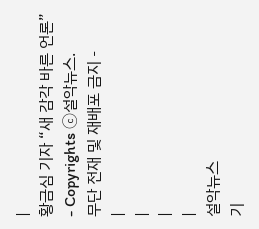|
황금심 기자 “새 감각 바른 언론” - Copyrights ⓒ설악뉴스.
무단 전재 및 재배포 금지 -
|
|
|
|
설악뉴스
기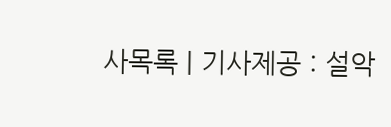사목록 | 기사제공 : 설악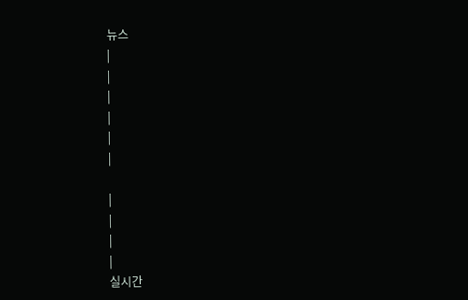뉴스
|
|
|
|
|
|

|
|
|
|
실시간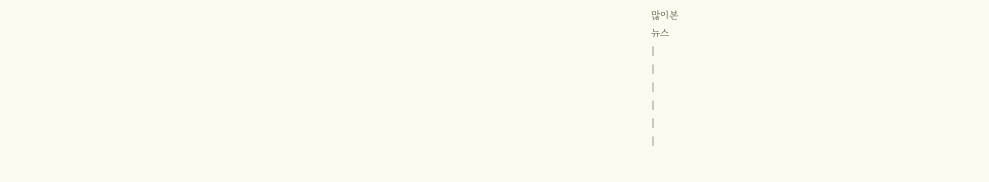많이본
뉴스
|
|
|
|
|
|